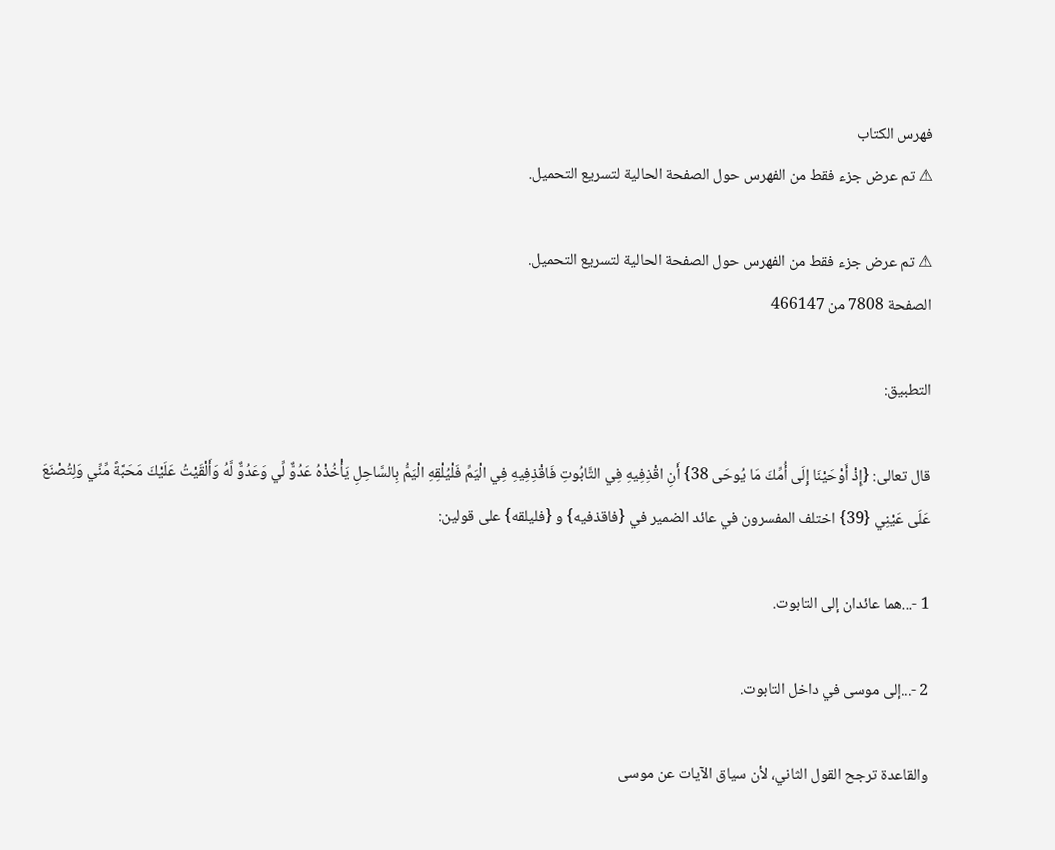فهرس الكتاب
⚠ تم عرض جزء فقط من الفهرس حول الصفحة الحالية لتسريع التحميل.

⚠ تم عرض جزء فقط من الفهرس حول الصفحة الحالية لتسريع التحميل.
الصفحة 7808 من 466147

التطبيق:

قال تعالى: {إِذْ أَوْحَيْنَا إِلَى أُمِّكَ مَا يُوحَى 38} أَنِ اقْذِفِيهِ فِي التَّابُوتِ فَاقْذِفِيهِ فِي الْيَمِّ فَلْيُلْقِهِ الْيَمُّ بِالسَّاحِلِ يَأْخُذْهُ عَدُوٌّ لِّي وَعَدُوٌّ لَّهُ وَأَلْقَيْتُ عَلَيْكَ مَحَبَّةً مِّنِّي وَلِتُصْنَعَ عَلَى عَيْنِي {39} اختلف المفسرون في عائد الضمير في {فاقذفيه} و {فليلقه} على قولين:

1 -...هما عائدان إلى التابوت.

2 -...إلى موسى في داخل التابوت.

والقاعدة ترجح القول الثاني، لأن سياق الآيات عن موسى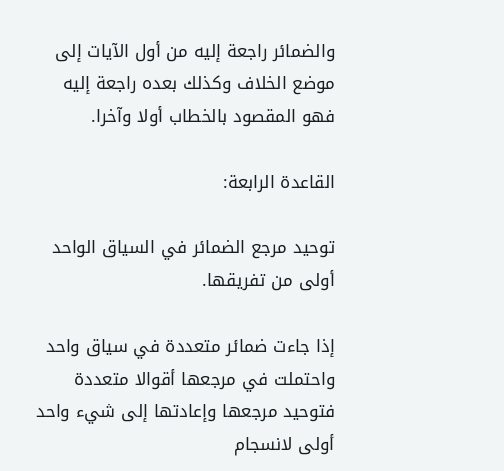والضمائر راجعة إليه من أول الآيات إلى موضع الخلاف وكذلك بعده راجعة إليه فهو المقصود بالخطاب أولا وآخرا.

القاعدة الرابعة:

توحيد مرجع الضمائر في السياق الواحد أولى من تفريقها.

إذا جاءت ضمائر متعددة في سياق واحد واحتملت في مرجعها أقوالا متعددة فتوحيد مرجعها وإعادتها إلى شيء واحد أولى لانسجام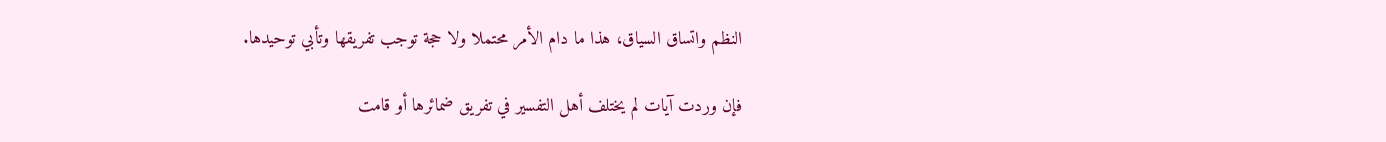النظم واتساق السياق، هذا ما دام الأمر محتملا ولا حجة توجب تفريقها وتأبي توحيدها.

فإن وردت آيات لم يختلف أهل التفسير في تفريق ضمائرها أو قامت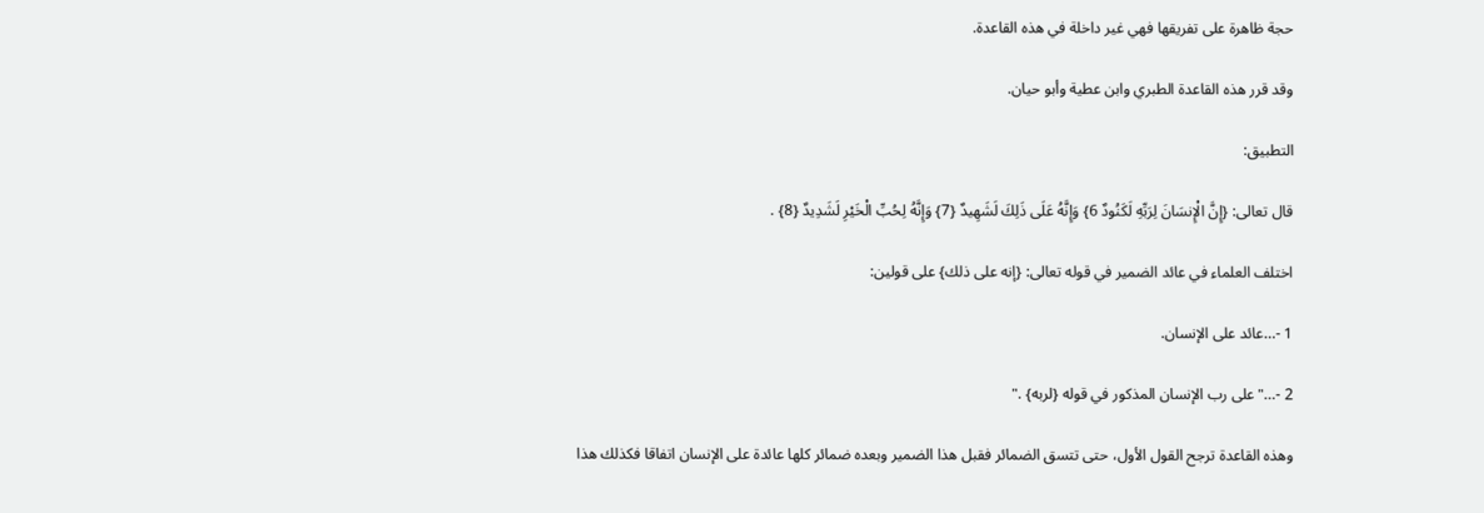حجة ظاهرة على تفريقها فهي غير داخلة في هذه القاعدة.

وقد قرر هذه القاعدة الطبري وابن عطية وأبو حيان.

التطبيق:

قال تعالى: {إِنَّ الْإِنسَانَ لِرَبِّهِ لَكَنُودٌ 6} وَإِنَّهُ عَلَى ذَلِكَ لَشَهِيدٌ {7} وَإِنَّهُ لِحُبِّ الْخَيْرِ لَشَدِيدٌ {8} .

اختلف العلماء في عائد الضمير في قوله تعالى: {إنه على ذلك} على قولين:

1 -...عائد على الإنسان.

2 -..."على رب الإنسان المذكور في قوله {لربه} ."

وهذه القاعدة ترجح القول الأول، حتى تتسق الضمائر فقبل هذا الضمير وبعده ضمائر كلها عائدة على الإنسان اتفاقا فكذلك هذا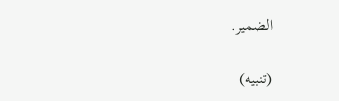الضمير.

(تنبيه)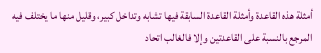أمثلة هذه القاعدة وأمثلة القاعدة السابقة فيها تشابه وتداخل كبير، وقليل منها ما يختلف فيه المرجع بالنسبة على القاعدتين وإلا فالغالب اتحاد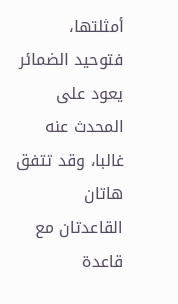أمثلتها، فتوحيد الضمائر يعود على المحدث عنه غالبا، وقد تتفق هاتان القاعدتان مع قاعدة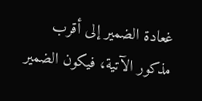غعادة الضمير إلى أقرب مذكور الآتية، فيكون الضمير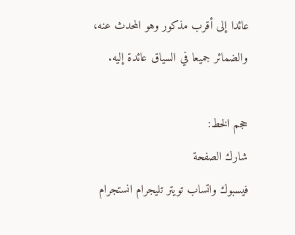عائدا إلى أقرب مذكور وهو المحدث عنه، والضمائر جميعا في السياق عائدة إليه.

حجم الخط:
شارك الصفحة
فيسبوك واتساب تويتر تليجرام انستجرام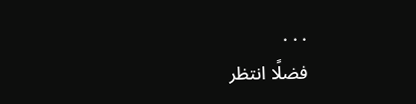. . .
فضلًا انتظر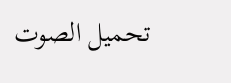تحميل الصوت